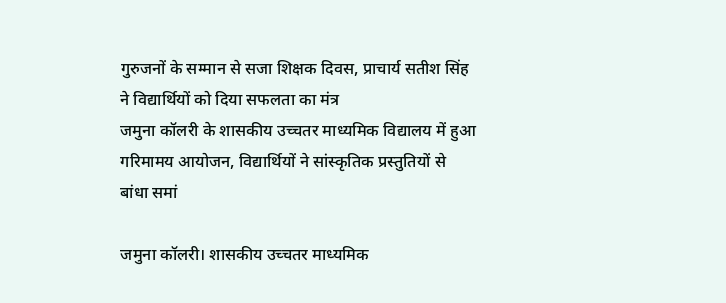गुरुजनों के सम्मान से सजा शिक्षक दिवस, प्राचार्य सतीश सिंह ने विद्यार्थियों को दिया सफलता का मंत्र
जमुना कॉलरी के शासकीय उच्चतर माध्यमिक विद्यालय में हुआ गरिमामय आयोजन, विद्यार्थियों ने सांस्कृतिक प्रस्तुतियों से बांधा समां

जमुना कॉलरी। शासकीय उच्चतर माध्यमिक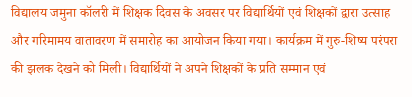विद्यालय जमुना कॉलरी में शिक्षक दिवस के अवसर पर विद्यार्थियों एवं शिक्षकों द्वारा उत्साह और गरिमामय वातावरण में समारोह का आयोजन किया गया। कार्यक्रम में गुरु-शिष्य परंपरा की झलक देखने को मिली। विद्यार्थियों ने अपने शिक्षकों के प्रति सम्मान एवं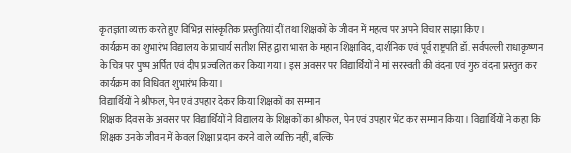कृतज्ञता व्यक्त करते हुए विभिन्न सांस्कृतिक प्रस्तुतियां दीं तथा शिक्षकों के जीवन में महत्व पर अपने विचार साझा किए।
कार्यक्रम का शुभारंभ विद्यालय के प्राचार्य सतीश सिंह द्वारा भारत के महान शिक्षाविद, दार्शनिक एवं पूर्व राष्ट्रपति डॉ. सर्वपल्ली राधाकृष्णन के चित्र पर पुष्प अर्पित एवं दीप प्रज्वलित कर किया गया। इस अवसर पर विद्यार्थियों ने मां सरस्वती की वंदना एवं गुरु वंदना प्रस्तुत कर कार्यक्रम का विधिवत शुभारंभ किया।
विद्यार्थियों ने श्रीफल, पेन एवं उपहार देकर किया शिक्षकों का सम्मान
शिक्षक दिवस के अवसर पर विद्यार्थियों ने विद्यालय के शिक्षकों का श्रीफल, पेन एवं उपहार भेंट कर सम्मान किया। विद्यार्थियों ने कहा कि शिक्षक उनके जीवन में केवल शिक्षा प्रदान करने वाले व्यक्ति नहीं, बल्कि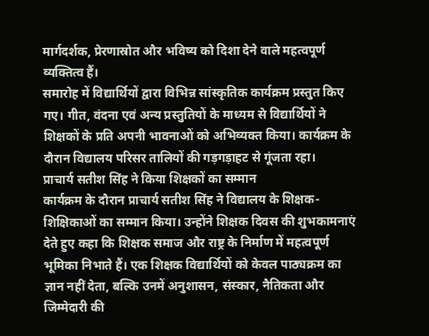मार्गदर्शक, प्रेरणास्रोत और भविष्य को दिशा देने वाले महत्वपूर्ण व्यक्तित्व हैं।
समारोह में विद्यार्थियों द्वारा विभिन्न सांस्कृतिक कार्यक्रम प्रस्तुत किए गए। गीत, वंदना एवं अन्य प्रस्तुतियों के माध्यम से विद्यार्थियों ने शिक्षकों के प्रति अपनी भावनाओं को अभिव्यक्त किया। कार्यक्रम के दौरान विद्यालय परिसर तालियों की गड़गड़ाहट से गूंजता रहा।
प्राचार्य सतीश सिंह ने किया शिक्षकों का सम्मान
कार्यक्रम के दौरान प्राचार्य सतीश सिंह ने विद्यालय के शिक्षक-शिक्षिकाओं का सम्मान किया। उन्होंने शिक्षक दिवस की शुभकामनाएं देते हुए कहा कि शिक्षक समाज और राष्ट्र के निर्माण में महत्वपूर्ण भूमिका निभाते हैं। एक शिक्षक विद्यार्थियों को केवल पाठ्यक्रम का ज्ञान नहीं देता, बल्कि उनमें अनुशासन, संस्कार, नैतिकता और जिम्मेदारी की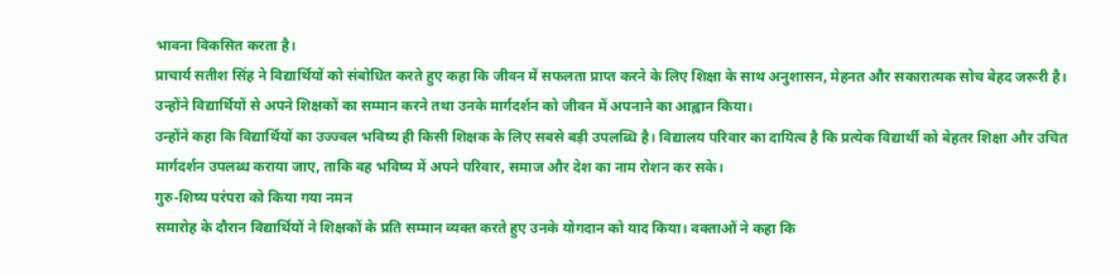भावना विकसित करता है।
प्राचार्य सतीश सिंह ने विद्यार्थियों को संबोधित करते हुए कहा कि जीवन में सफलता प्राप्त करने के लिए शिक्षा के साथ अनुशासन, मेहनत और सकारात्मक सोच बेहद जरूरी है। उन्होंने विद्यार्थियों से अपने शिक्षकों का सम्मान करने तथा उनके मार्गदर्शन को जीवन में अपनाने का आह्वान किया।
उन्होंने कहा कि विद्यार्थियों का उज्ज्वल भविष्य ही किसी शिक्षक के लिए सबसे बड़ी उपलब्धि है। विद्यालय परिवार का दायित्व है कि प्रत्येक विद्यार्थी को बेहतर शिक्षा और उचित मार्गदर्शन उपलब्ध कराया जाए, ताकि वह भविष्य में अपने परिवार, समाज और देश का नाम रोशन कर सके।
गुरु-शिष्य परंपरा को किया गया नमन
समारोह के दौरान विद्यार्थियों ने शिक्षकों के प्रति सम्मान व्यक्त करते हुए उनके योगदान को याद किया। वक्ताओं ने कहा कि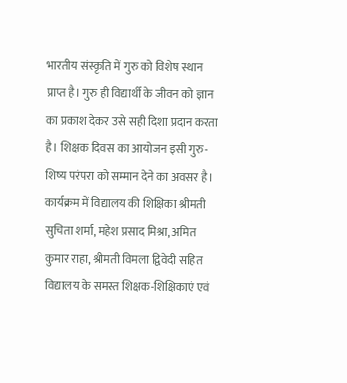भारतीय संस्कृति में गुरु को विशेष स्थान प्राप्त है। गुरु ही विद्यार्थी के जीवन को ज्ञान का प्रकाश देकर उसे सही दिशा प्रदान करता है। शिक्षक दिवस का आयोजन इसी गुरु-शिष्य परंपरा को सम्मान देने का अवसर है।
कार्यक्रम में विद्यालय की शिक्षिका श्रीमती सुचिता शर्मा, महेश प्रसाद मिश्रा, अमित कुमार राहा, श्रीमती विमला द्विवेदी सहित विद्यालय के समस्त शिक्षक-शिक्षिकाएं एवं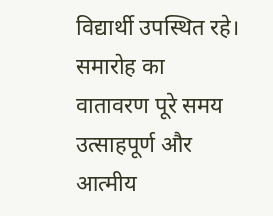विद्यार्थी उपस्थित रहे।
समारोह का वातावरण पूरे समय उत्साहपूर्ण और आत्मीय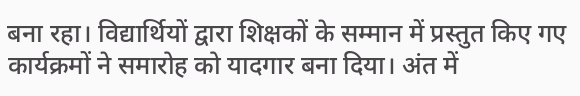बना रहा। विद्यार्थियों द्वारा शिक्षकों के सम्मान में प्रस्तुत किए गए कार्यक्रमों ने समारोह को यादगार बना दिया। अंत में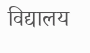विद्यालय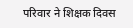परिवार ने शिक्षक दिवस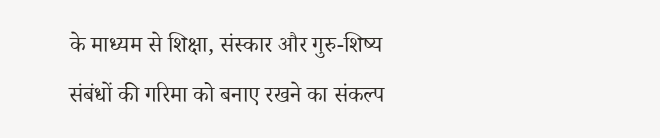के माध्यम से शिक्षा, संस्कार और गुरु-शिष्य संबंधों की गरिमा को बनाए रखने का संकल्प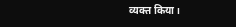व्यक्त किया।